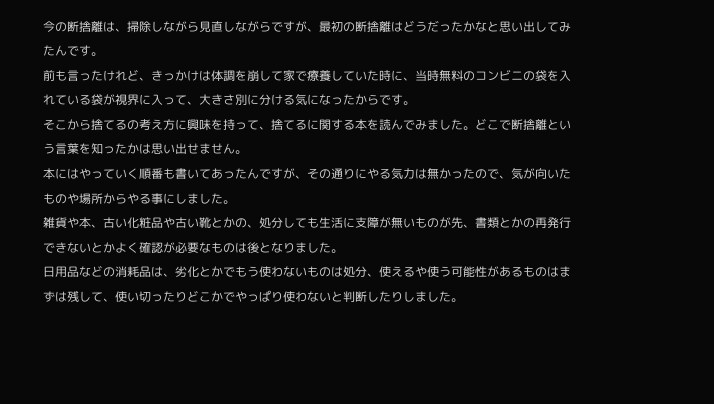今の断捨離は、掃除しながら見直しながらですが、最初の断捨離はどうだったかなと思い出してみたんです。
前も言ったけれど、きっかけは体調を崩して家で療養していた時に、当時無料のコンビニの袋を入れている袋が視界に入って、大きさ別に分ける気になったからです。
そこから捨てるの考え方に興味を持って、捨てるに関する本を読んでみました。どこで断捨離という言葉を知ったかは思い出せません。
本にはやっていく順番も書いてあったんですが、その通りにやる気力は無かったので、気が向いたものや場所からやる事にしました。
雑貨や本、古い化粧品や古い靴とかの、処分しても生活に支障が無いものが先、書類とかの再発行できないとかよく確認が必要なものは後となりました。
日用品などの消耗品は、劣化とかでもう使わないものは処分、使えるや使う可能性があるものはまずは残して、使い切ったりどこかでやっぱり使わないと判断したりしました。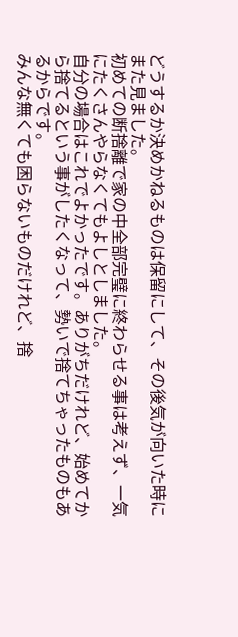どうするか決めかねるものは保留にして、その後気が向いた時にまた見ました。
初めての断捨離で家の中全部完璧に終わらせる事は考えず、一気にたくさんやらなくてもよしとしました。
自分の場合はこれでよかったです。ありがちだけれど、始めてから捨てるという事がしたくなって、勢いで捨てちゃったものもあるからです。
みんな無くても困らないものだけれど、捨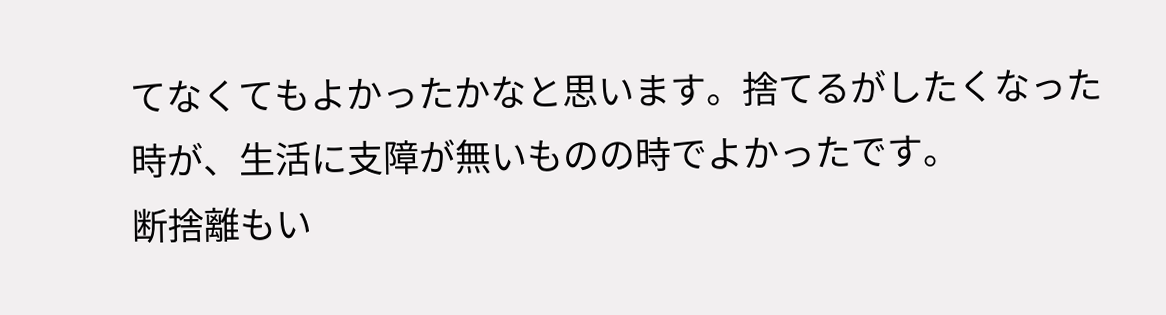てなくてもよかったかなと思います。捨てるがしたくなった時が、生活に支障が無いものの時でよかったです。
断捨離もい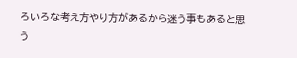ろいろな考え方やり方があるから迷う事もあると思う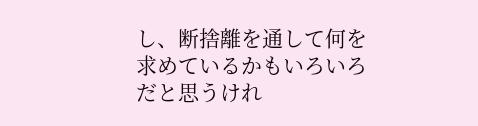し、断捨離を通して何を求めているかもいろいろだと思うけれ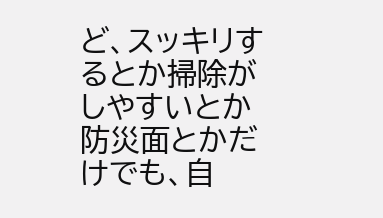ど、スッキリするとか掃除がしやすいとか防災面とかだけでも、自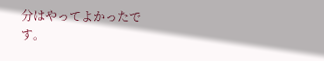分はやってよかったです。